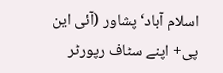اسلام آباد‘ پشاور (آئی این پی+ اپنے سٹاف رپورٹر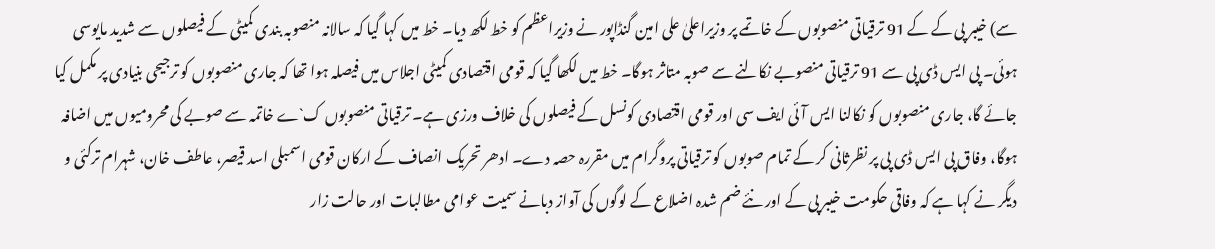سے) خیبر پی کے کے 91 ترقیاتی منصوبوں کے خاتمے پر وزیراعلیٰ علی امین گنڈاپور نے وزیراعظم کو خط لکھ دیا۔ خط میں کہا گیا کہ سالانہ منصوبہ بندی کمیٹی کے فیصلوں سے شدید مایوسی ہوئی۔ پی ایس ڈی پی سے 91 ترقیاتی منصوبے نکالنے سے صوبہ متاثر ہوگا۔ خط میں لکھا گیا کہ قومی اقتصادی کمیٹی اجلاس میں فیصلہ ہوا تھا کہ جاری منصوبوں کو ترجیحی بنیادی پر مکمل کیا جائے گا، جاری منصوبوں کو نکالنا ایس آئی ایف سی اور قومی اقتصادی کونسل کے فیصلوں کی خلاف ورزی ہے۔ ترقیاتی منصوبوں ک`ے خاتمہ سے صوبے کی محرومیوں میں اضافہ ہوگا، وفاق پی ایس ڈی پی پر نظرثانی کر کے تمام صوبوں کو ترقیاتی پروگرام میں مقررہ حصہ دے۔ ادھر تحریک انصاف کے ارکان قومی اسمبلی اسد قیصر، عاطف خان، شہرام ترکئی و دیگر نے کہا ہے کہ وفاقی حکومت خیبر پی کے اور نئے ضم شدہ اضلاع کے لوگوں کی آواز دبانے سمیت عوامی مطالبات اور حالت زار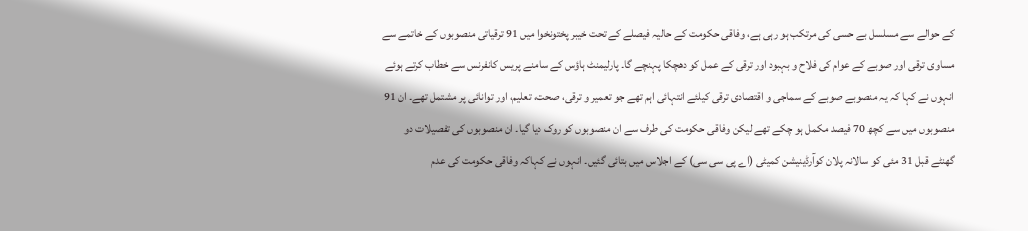کے حوالے سے مسلسل بے حسی کی مرتکب ہو رہی ہے، وفاقی حکومت کے حالیہ فیصلے کے تحت خیبر پختونخوا میں 91 ترقیاتی منصوبوں کے خاتمے سے مساوی ترقی اور صوبے کے عوام کی فلاح و بہبود اور ترقی کے عمل کو دھچکا پہنچے گا۔ پارلیمنٹ ہاؤس کے سامنے پریس کانفرنس سے خطاب کرتے ہوئے انہوں نے کہا کہ یہ منصوبے صوبے کے سماجی و اقتصادی ترقی کیلئے انتہائی اہم تھے جو تعمیر و ترقی، صحت، تعلیم، اور توانائی پر مشتمل تھے۔ ان 91 منصوبوں میں سے کچھ 70 فیصد مکمل ہو چکے تھے لیکن وفاقی حکومت کی طرف سے ان منصوبوں کو روک دیا گیا۔ ان منصوبوں کی تفصیلات دو گھنٹے قبل 31 مئی کو سالانہ پلان کوآرڈینیشن کمیٹی (اے پی سی سی) کے اجلاس میں بتائی گئیں۔ انہوں نے کہاکہ وفاقی حکومت کی عدم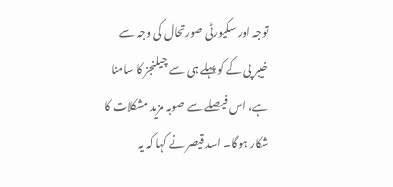توجہ اور سکیورٹی صورتحال کی وجہ سے خیبر پی کے کو پہلے ہی سے چیلنجز کا سامنا ہے، اس فیصلے سے صوبہ مزید مشکلات کا شکار ہوگا۔ اسد قیصر نے کہا کہ یہ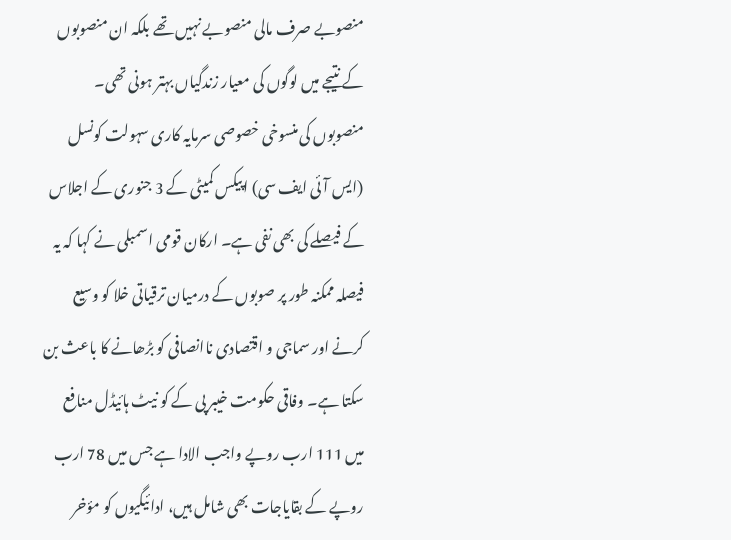منصوبے صرف مالی منصوبے نہیں تھے بلکہ ان منصوبوں کے نتیجے میں لوگوں کی معیار زندگیاں بہتر ہونی تھی۔ منصوبوں کی منسوخی خصوصی سرمایہ کاری سہولت کونسل (ایس آئی ایف سی) اپیکس کمیٹی کے 3 جنوری کے اجلاس کے فیصلے کی بھی نفی ہے۔ ارکان قومی اسمبلی نے کہا کہ یہ فیصلہ ممکنہ طور پر صوبوں کے درمیان ترقیاتی خلا کو وسیع کرنے اور سماجی و اقتصادی ناانصافی کو بڑھانے کا باعث بن سکتا ہے۔ وفاقی حکومت خیبر پی کے کو نیٹ ہائیڈل منافع میں 111 ارب روپے واجب الادا ہے جس میں 78 ارب روپے کے بقایاجات بھی شامل ہیں، ادائیگیوں کو مؤخر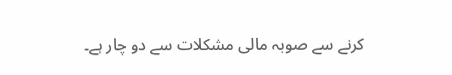کرنے سے صوبہ مالی مشکلات سے دو چار ہے۔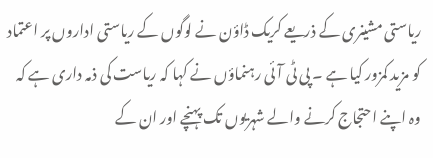ریاستی مشینری کے ذریعے کریک ڈاؤن نے لوگوں کے ریاستی اداروں پر اعتماد کو مزید کمزور کیا ہے ۔ پی ٹی آئی رہنماؤں نے کہا کہ ریاست کی ذمہ داری ہے کہ وہ اپنے احتجاج کرنے والے شہریوں تک پہنچے اور ان کے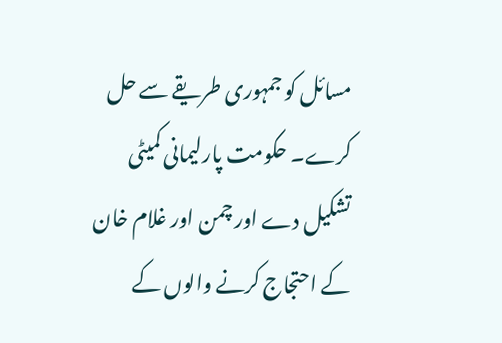مسائل کو جمہوری طریقے سے حل کرے۔ حکومت پارلیمانی کمیٹی تشکیل دے اور چمن اور غلام خان کے احتجاج کرنے والوں کے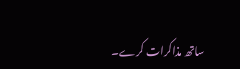ساتھ مذاکرات کرے۔